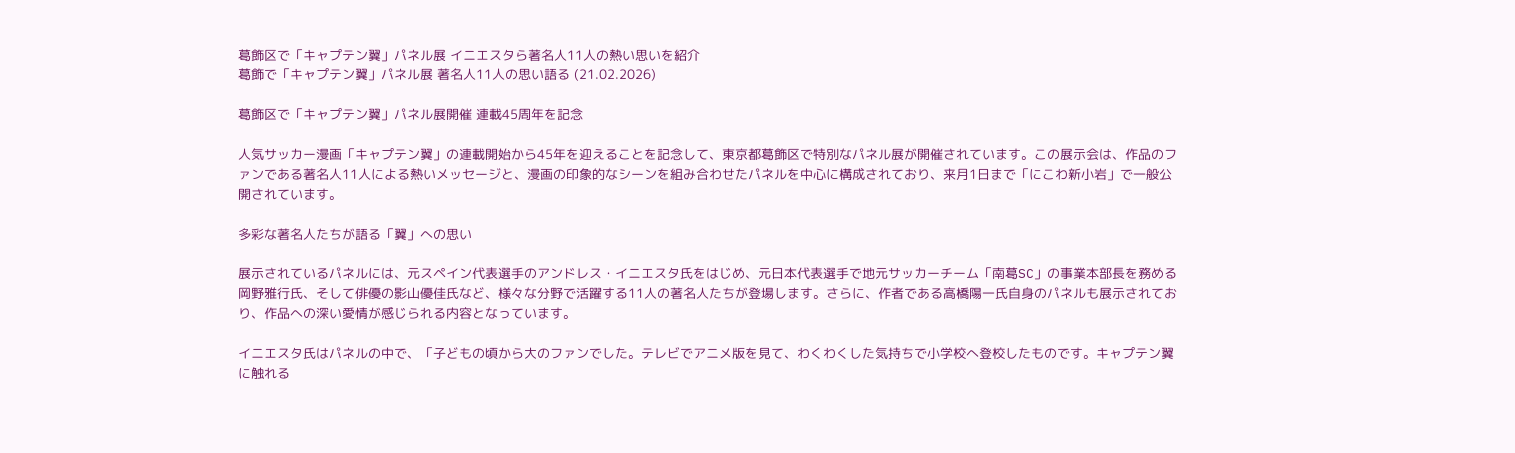葛飾区で「キャプテン翼」パネル展 イニエスタら著名人11人の熱い思いを紹介
葛飾で「キャプテン翼」パネル展 著名人11人の思い語る (21.02.2026)

葛飾区で「キャプテン翼」パネル展開催 連載45周年を記念

人気サッカー漫画「キャプテン翼」の連載開始から45年を迎えることを記念して、東京都葛飾区で特別なパネル展が開催されています。この展示会は、作品のファンである著名人11人による熱いメッセージと、漫画の印象的なシーンを組み合わせたパネルを中心に構成されており、来月1日まで「にこわ新小岩」で一般公開されています。

多彩な著名人たちが語る「翼」への思い

展示されているパネルには、元スペイン代表選手のアンドレス・イニエスタ氏をはじめ、元日本代表選手で地元サッカーチーム「南葛SC」の事業本部長を務める岡野雅行氏、そして俳優の影山優佳氏など、様々な分野で活躍する11人の著名人たちが登場します。さらに、作者である高橋陽一氏自身のパネルも展示されており、作品への深い愛情が感じられる内容となっています。

イニエスタ氏はパネルの中で、「子どもの頃から大のファンでした。テレビでアニメ版を見て、わくわくした気持ちで小学校へ登校したものです。キャプテン翼に触れる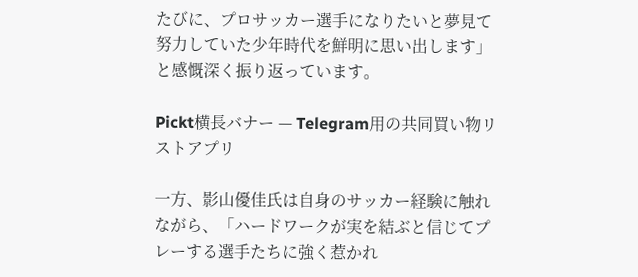たびに、プロサッカー選手になりたいと夢見て努力していた少年時代を鮮明に思い出します」と感慨深く振り返っています。

Pickt横長バナー — Telegram用の共同買い物リストアプリ

一方、影山優佳氏は自身のサッカー経験に触れながら、「ハードワークが実を結ぶと信じてプレーする選手たちに強く惹かれ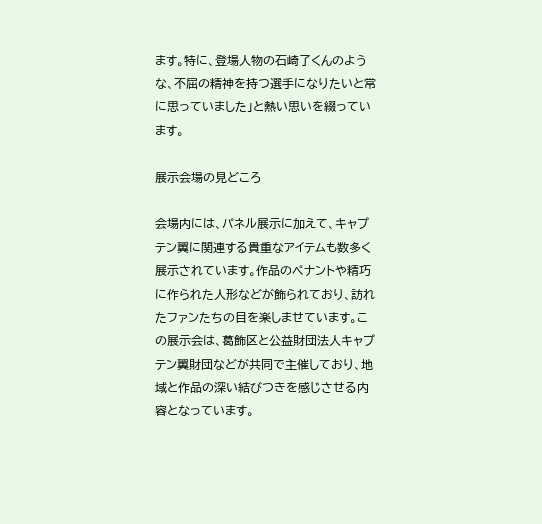ます。特に、登場人物の石崎了くんのような、不屈の精神を持つ選手になりたいと常に思っていました」と熱い思いを綴っています。

展示会場の見どころ

会場内には、パネル展示に加えて、キャプテン翼に関連する貴重なアイテムも数多く展示されています。作品のペナントや精巧に作られた人形などが飾られており、訪れたファンたちの目を楽しませています。この展示会は、葛飾区と公益財団法人キャプテン翼財団などが共同で主催しており、地域と作品の深い結びつきを感じさせる内容となっています。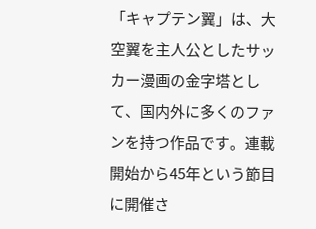「キャプテン翼」は、大空翼を主人公としたサッカー漫画の金字塔として、国内外に多くのファンを持つ作品です。連載開始から45年という節目に開催さ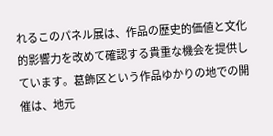れるこのパネル展は、作品の歴史的価値と文化的影響力を改めて確認する貴重な機会を提供しています。葛飾区という作品ゆかりの地での開催は、地元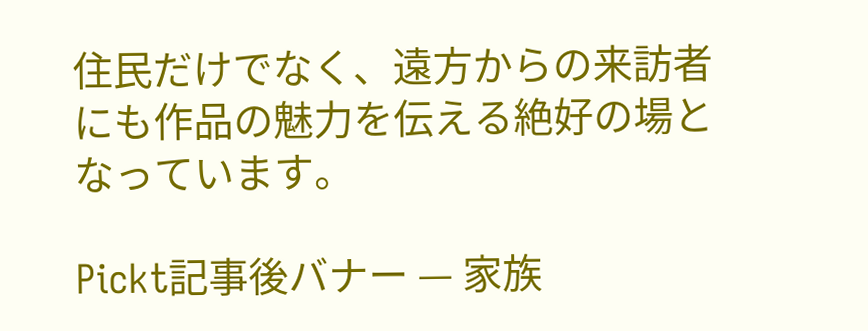住民だけでなく、遠方からの来訪者にも作品の魅力を伝える絶好の場となっています。

Pickt記事後バナー — 家族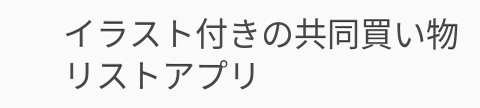イラスト付きの共同買い物リストアプリ